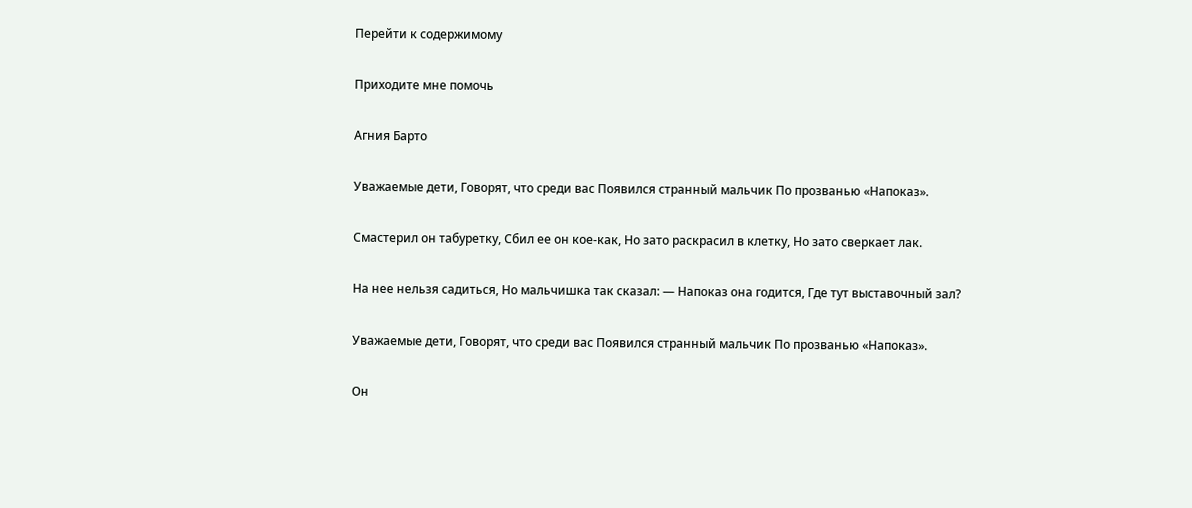Перейти к содержимому

Приходите мне помочь

Агния Барто

Уважаемые дети, Говорят, что среди вас Появился странный мальчик По прозванью «Напоказ».

Смастерил он табуретку, Сбил ее он кое-как, Но зато раскрасил в клетку, Но зато сверкает лак.

На нее нельзя садиться, Но мальчишка так сказал: — Напоказ она годится, Где тут выставочный зал?

Уважаемые дети, Говорят, что среди вас Появился странный мальчик По прозванью «Напоказ».

Он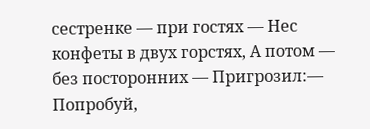сестренке — при гостях — Нес конфеты в двух горстях, А потом — без посторонних — Пригрозил:— Попробуй,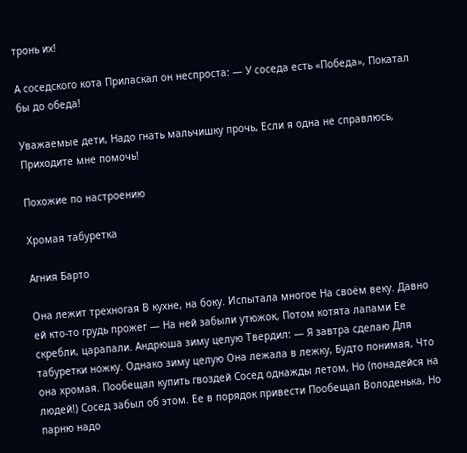тронь их!

А соседского кота Приласкал он неспроста: — У соседа есть «Победа», Покатал бы до обеда!

Уважаемые дети, Надо гнать мальчишку прочь, Если я одна не справлюсь, Приходите мне помочь!

Похожие по настроению

Хромая табуретка

Агния Барто

Она лежит трехногая В кухне, на боку. Испытала многое На своём веку. Давно ей кто-то грудь прожег — На ней забыли утюжок, Потом котята лапами Ее скребли, царапали. Андрюша зиму целую Твердил: — Я завтра сделаю Для табуретки ножку. Однако зиму целую Она лежала в лежку, Будто понимая, Что она хромая. Пообещал купить гвоздей Сосед однажды летом, Но (понадейся на людей!) Сосед забыл об этом. Ее в порядок привести Пообещал Володенька, Но парню надо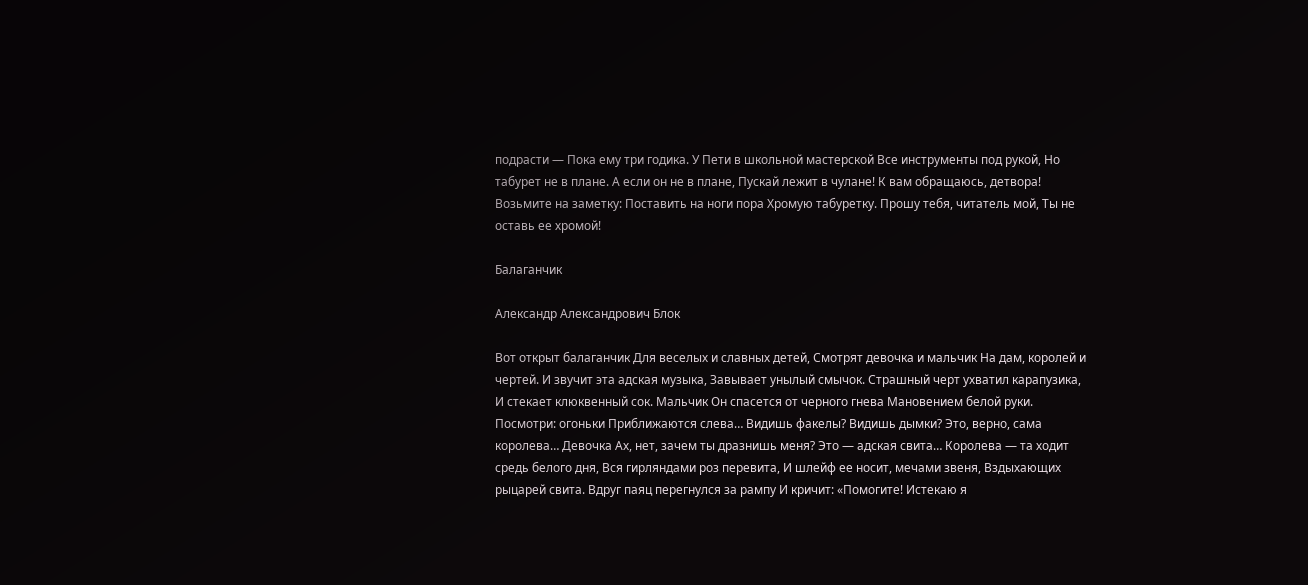подрасти — Пока ему три годика. У Пети в школьной мастерской Все инструменты под рукой, Но табурет не в плане. А если он не в плане, Пускай лежит в чулане! К вам обращаюсь, детвора! Возьмите на заметку: Поставить на ноги пора Хромую табуретку. Прошу тебя, читатель мой, Ты не оставь ее хромой!

Балаганчик

Александр Александрович Блок

Вот открыт балаганчик Для веселых и славных детей, Смотрят девочка и мальчик На дам, королей и чертей. И звучит эта адская музыка, Завывает унылый смычок. Страшный черт ухватил карапузика, И стекает клюквенный сок. Мальчик Он спасется от черного гнева Мановением белой руки. Посмотри: огоньки Приближаются слева… Видишь факелы? Видишь дымки? Это, верно, сама королева… Девочка Ах, нет, зачем ты дразнишь меня? Это — адская свита… Королева — та ходит средь белого дня, Вся гирляндами роз перевита, И шлейф ее носит, мечами звеня, Вздыхающих рыцарей свита. Вдруг паяц перегнулся за рампу И кричит: «Помогите! Истекаю я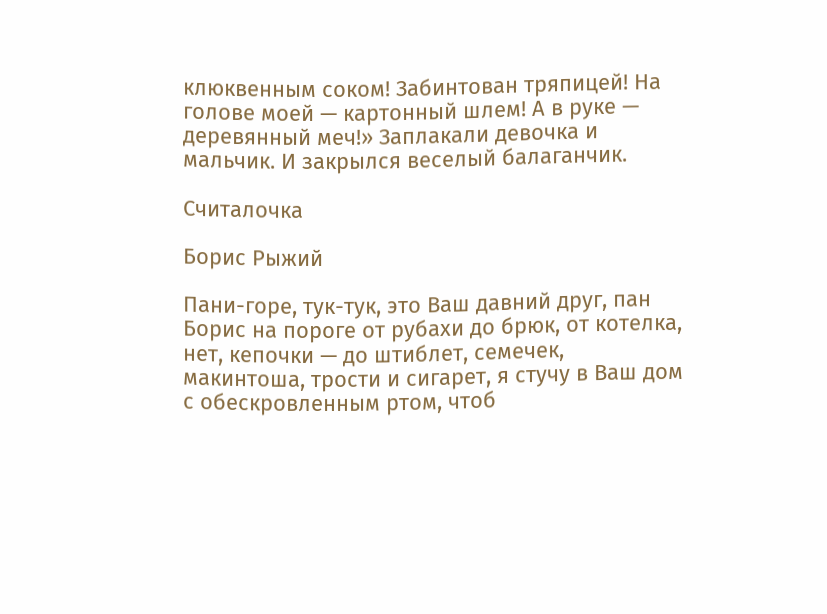клюквенным соком! Забинтован тряпицей! На голове моей — картонный шлем! А в руке — деревянный меч!» Заплакали девочка и мальчик. И закрылся веселый балаганчик.

Считалочка

Борис Рыжий

Пани-горе, тук-тук, это Ваш давний друг, пан Борис на пороге от рубахи до брюк, от котелка, нет, кепочки — до штиблет, семечек, макинтоша, трости и сигарет, я стучу в Ваш дом с обескровленным ртом, чтоб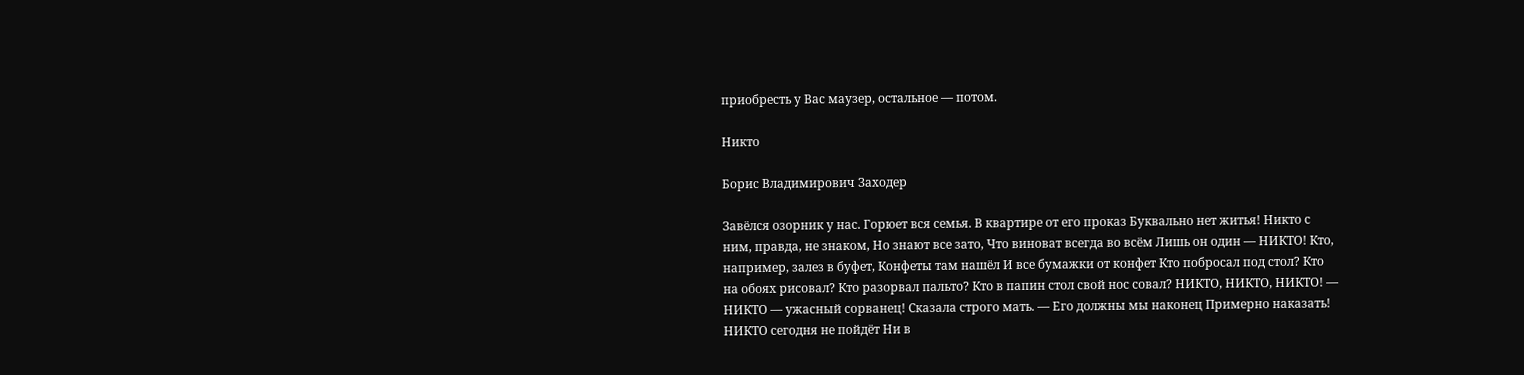приобресть у Вас маузер, остальное — потом.

Никто

Борис Владимирович Заходер

Завёлся озорник у нас. Горюет вся семья. В квартире от его проказ Буквально нет житья! Никто с ним, правда, не знаком, Но знают все зато, Что виноват всегда во всём Лишь он один — НИКТО! Кто, например, залез в буфет, Конфеты там нашёл И все бумажки от конфет Кто побросал под стол? Кто на обоях рисовал? Кто разорвал пальто? Кто в папин стол свой нос совал? НИКТО, НИКТО, НИКТО! — НИКТО — ужасный сорванец! Сказала строго мать. — Его должны мы наконец Примерно наказать! НИКТО сегодня не пойдёт Ни в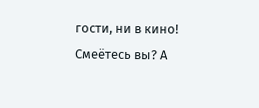гости, ни в кино! Смеётесь вы? А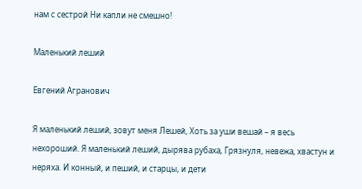нам с сестрой Ни капли не смешно!

Маленький леший

Евгений Агранович

Я маленький леший, зовут меня Лешей, Хоть за уши вешай – я весь нехороший. Я маленький леший, дырява рубаха, Грязнуля, невежа, хвастун и неряха. И конный, и пеший, и старцы, и дети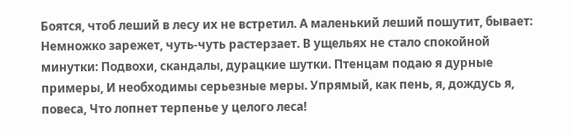Боятся, чтоб леший в лесу их не встретил. А маленький леший пошутит, бывает: Немножко зарежет, чуть-чуть растерзает. В ущельях не стало спокойной минутки: Подвохи, скандалы, дурацкие шутки. Птенцам подаю я дурные примеры, И необходимы серьезные меры. Упрямый, как пень, я, дождусь я, повеса, Что лопнет терпенье у целого леса!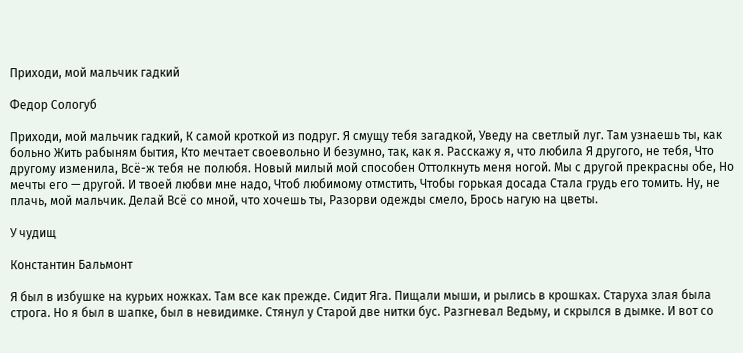Приходи, мой мальчик гадкий

Федор Сологуб

Приходи, мой мальчик гадкий, К самой кроткой из подруг. Я смущу тебя загадкой, Уведу на светлый луг. Там узнаешь ты, как больно Жить рабыням бытия, Кто мечтает своевольно И безумно, так, как я. Расскажу я, что любила Я другого, не тебя, Что другому изменила, Всё-ж тебя не полюбя. Новый милый мой способен Оттолкнуть меня ногой. Мы с другой прекрасны обе, Но мечты его — другой. И твоей любви мне надо, Чтоб любимому отмстить, Чтобы горькая досада Стала грудь его томить. Ну, не плачь, мой мальчик. Делай Всё со мной, что хочешь ты, Разорви одежды смело, Брось нагую на цветы.

У чудищ

Константин Бальмонт

Я был в избушке на курьих ножках. Там все как прежде. Сидит Яга. Пищали мыши, и рылись в крошках. Старуха злая была строга. Но я был в шапке, был в невидимке. Стянул у Старой две нитки бус. Разгневал Ведьму, и скрылся в дымке. И вот со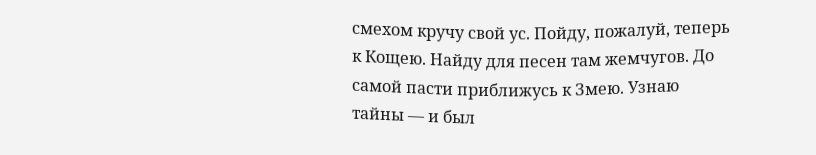смехом кручу свой ус. Пойду, пожалуй, теперь к Кощею. Найду для песен там жемчугов. До самой пасти приближусь к Змею. Узнаю тайны — и был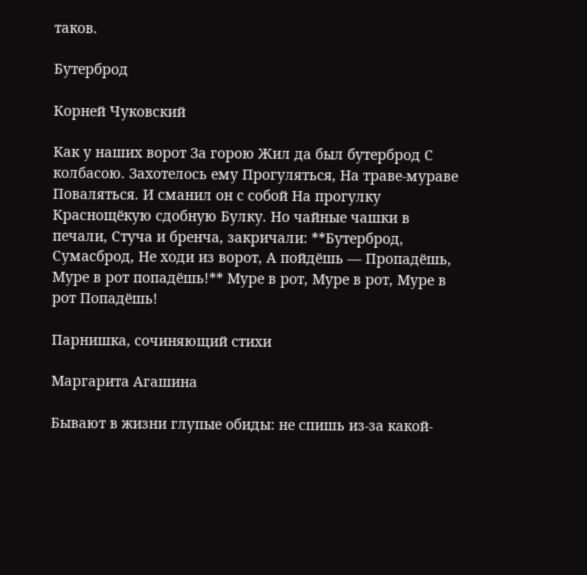таков.

Бутерброд

Корней Чуковский

Как у наших ворот За горою Жил да был бутерброд С колбасою. Захотелось ему Прогуляться, На траве-мураве Поваляться. И сманил он с собой На прогулку Краснощёкую сдобную Булку. Но чайные чашки в печали, Стуча и бренча, закричали: **Бутерброд, Сумасброд, Не ходи из ворот, А пойдёшь — Пропадёшь, Муре в рот попадёшь!** Муре в рот, Муре в рот, Муре в рот Попадёшь!

Парнишка, сочиняющий стихи

Маргарита Агашина

Бывают в жизни глупые обиды: не спишь из-за какой-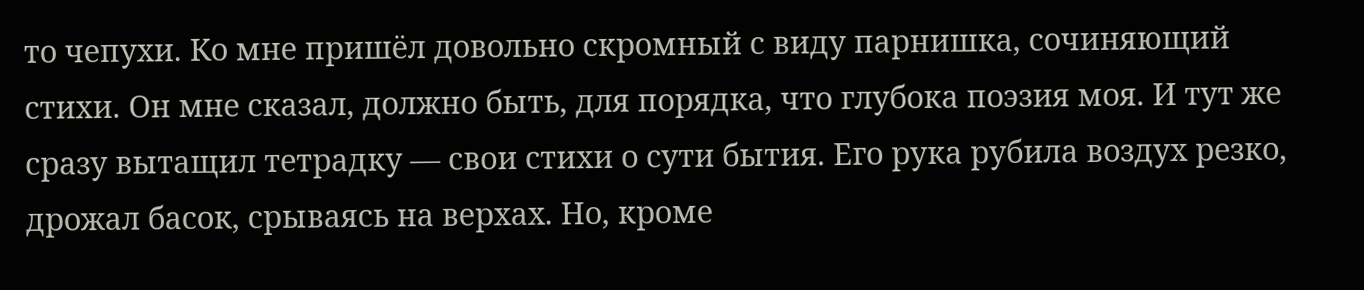то чепухи. Ко мне пришёл довольно скромный с виду парнишка, сочиняющий стихи. Он мне сказал, должно быть, для порядка, что глубока поэзия моя. И тут же сразу вытащил тетрадку — свои стихи о сути бытия. Его рука рубила воздух резко, дрожал басок, срываясь на верхах. Но, кроме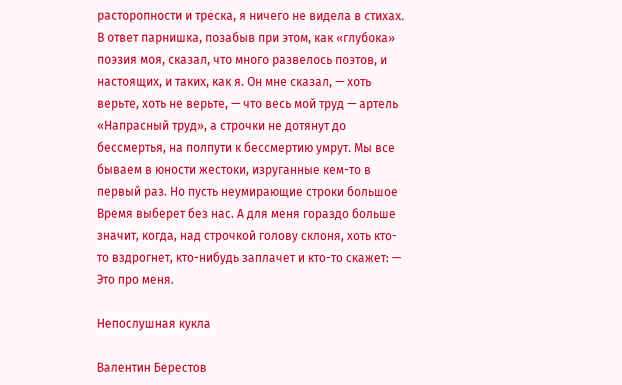расторопности и треска, я ничего не видела в стихах. В ответ парнишка, позабыв при этом, как «глубока» поэзия моя, сказал, что много развелось поэтов, и настоящих, и таких, как я. Он мне сказал, — хоть верьте, хоть не верьте, — что весь мой труд — артель «Напрасный труд», а строчки не дотянут до бессмертья, на полпути к бессмертию умрут. Мы все бываем в юности жестоки, изруганные кем-то в первый раз. Но пусть неумирающие строки большое Время выберет без нас. А для меня гораздо больше значит, когда, над строчкой голову склоня, хоть кто-то вздрогнет, кто-нибудь заплачет и кто-то скажет: — Это про меня.

Непослушная кукла

Валентин Берестов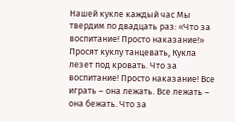Нашей кукле каждый час Мы твердим по двадцать раз: «Что за воспитание! Просто наказание!» Просят куклу танцевать, Кукла лезет под кровать. Что за воспитание! Просто наказание! Все играть – она лежать. Все лежать – она бежать. Что за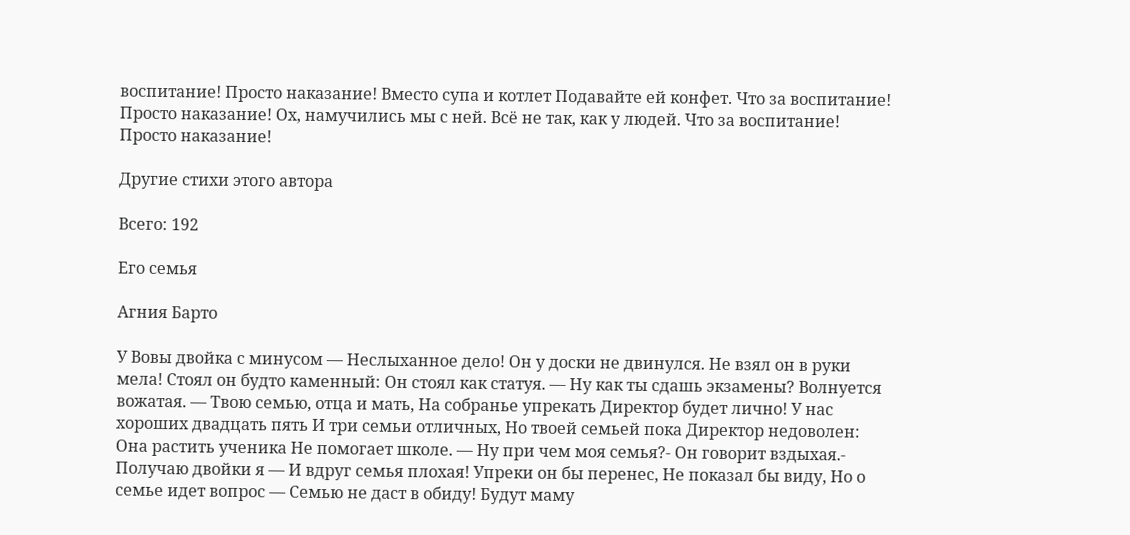воспитание! Просто наказание! Вместо супа и котлет Подавайте ей конфет. Что за воспитание! Просто наказание! Ох, намучились мы с ней. Всё не так, как у людей. Что за воспитание! Просто наказание!

Другие стихи этого автора

Всего: 192

Его семья

Агния Барто

У Вовы двойка с минусом — Неслыханное дело! Он у доски не двинулся. Не взял он в руки мела! Стоял он будто каменный: Он стоял как статуя. — Ну как ты сдашь экзамены? Волнуется вожатая. — Твою семью, отца и мать, На собранье упрекать Директор будет лично! У нас хороших двадцать пять И три семьи отличных, Но твоей семьей пока Директор недоволен: Она растить ученика Не помогает школе. — Ну при чем моя семья?- Он говорит вздыхая.- Получаю двойки я — И вдруг семья плохая! Упреки он бы перенес, Не показал бы виду, Но о семье идет вопрос — Семью не даст в обиду! Будут маму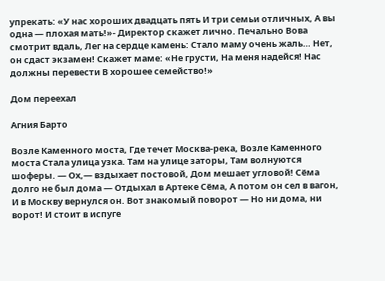упрекать: «У нас хороших двадцать пять И три семьи отличных, А вы одна — плохая мать!»- Директор скажет лично. Печально Вова смотрит вдаль, Лег на сердце камень: Стало маму очень жаль… Нет, он сдаст экзамен! Скажет маме: «Не грусти, На меня надейся! Нас должны перевести В хорошее семейство!»

Дом переехал

Агния Барто

Возле Каменного моста, Где течет Москва-река, Возле Каменного моста Стала улица узка. Там на улице заторы, Там волнуются шоферы. — Ох,— вздыхает постовой, Дом мешает угловой! Сёма долго не был дома — Отдыхал в Артеке Сёма, А потом он сел в вагон, И в Москву вернулся он. Вот знакомый поворот — Но ни дома, ни ворот! И стоит в испуге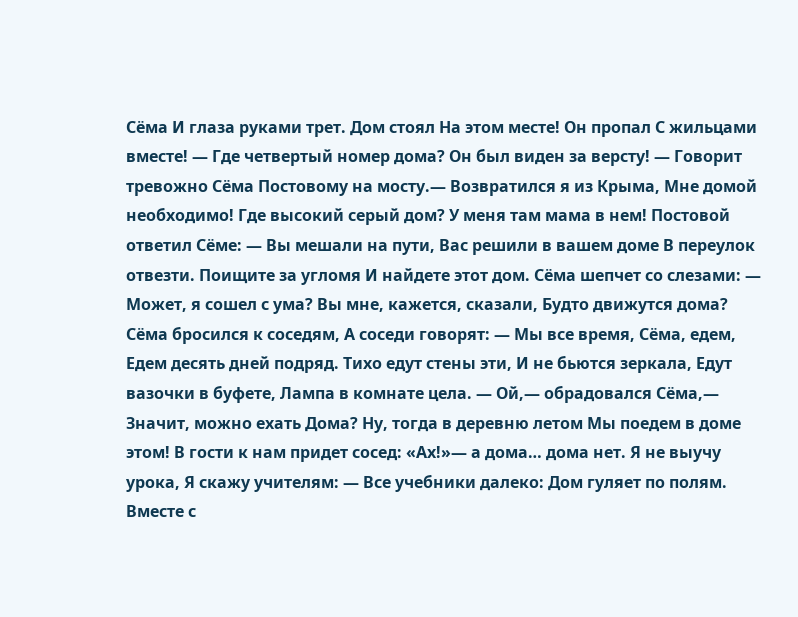Сёма И глаза руками трет. Дом стоял На этом месте! Он пропал С жильцами вместе! — Где четвертый номер дома? Он был виден за версту! — Говорит тревожно Сёма Постовому на мосту.— Возвратился я из Крыма, Мне домой необходимо! Где высокий серый дом? У меня там мама в нем! Постовой ответил Сёме: — Вы мешали на пути, Вас решили в вашем доме В переулок отвезти. Поищите за угломя И найдете этот дом. Сёма шепчет со слезами: — Может, я сошел с ума? Вы мне, кажется, сказали, Будто движутся дома? Сёма бросился к соседям, А соседи говорят: — Мы все время, Сёма, едем, Едем десять дней подряд. Тихо едут стены эти, И не бьются зеркала, Едут вазочки в буфете, Лампа в комнате цела. — Ой,— обрадовался Сёма,— Значит, можно ехать Дома? Ну, тогда в деревню летом Мы поедем в доме этом! В гости к нам придет сосед: «Ах!»— а дома… дома нет. Я не выучу урока, Я скажу учителям: — Все учебники далеко: Дом гуляет по полям. Вместе с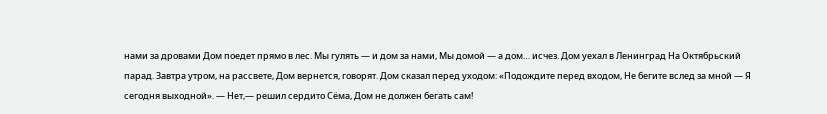нами за дровами Дом поедет прямо в лес. Мы гулять — и дом за нами, Мы домой — а дом… исчез. Дом уехал в Ленинград На Октябрьский парад. Завтра утром, на рассвете, Дом вернется, говорят. Дом сказал перед уходом: «Подождите перед входом, Не бегите вслед за мной — Я сегодня выходной». — Нет,— решил сердито Сёма, Дом не должен бегать сам!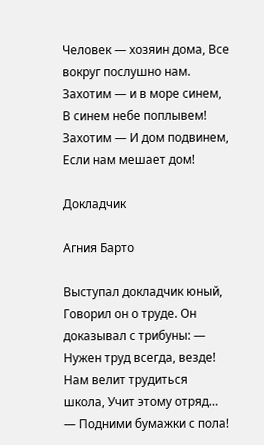Человек — хозяин дома, Все вокруг послушно нам. Захотим — и в море синем, В синем небе поплывем! Захотим — И дом подвинем, Если нам мешает дом!

Докладчик

Агния Барто

Выступал докладчик юный, Говорил он о труде. Он доказывал с трибуны: — Нужен труд всегда, везде! Нам велит трудиться школа, Учит этому отряд… — Подними бумажки с пола!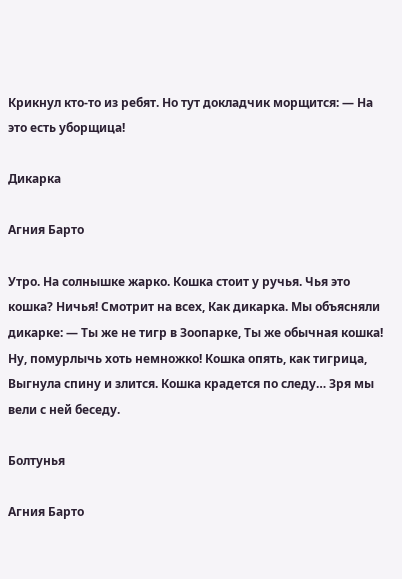Крикнул кто-то из ребят. Но тут докладчик морщится: — На это есть уборщица!

Дикарка

Агния Барто

Утро. На солнышке жарко. Кошка стоит у ручья. Чья это кошка? Ничья! Смотрит на всех, Как дикарка. Мы объясняли дикарке: — Ты же не тигр в Зоопарке, Ты же обычная кошка! Ну, помурлычь хоть немножко! Кошка опять, как тигрица, Выгнула спину и злится. Кошка крадется по следу… Зря мы вели с ней беседу.

Болтунья

Агния Барто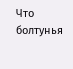Что болтунья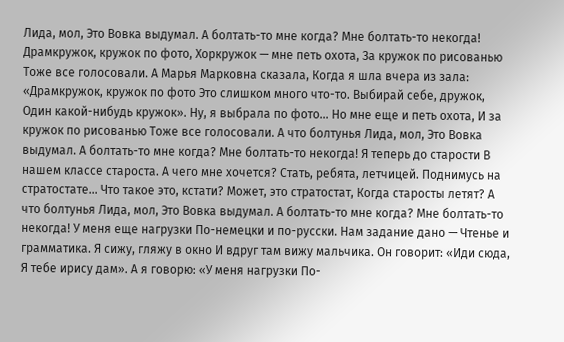Лида, мол, Это Вовка выдумал. А болтать-то мне когда? Мне болтать-то некогда! Драмкружок, кружок по фото, Хоркружок — мне петь охота, За кружок по рисованью Тоже все голосовали. А Марья Марковна сказала, Когда я шла вчера из зала: «Драмкружок, кружок по фото Это слишком много что-то. Выбирай себе, дружок, Один какой-нибудь кружок». Ну, я выбрала по фото… Но мне еще и петь охота, И за кружок по рисованью Тоже все голосовали. А что болтунья Лида, мол, Это Вовка выдумал. А болтать-то мне когда? Мне болтать-то некогда! Я теперь до старости В нашем классе староста. А чего мне хочется? Стать, ребята, летчицей. Поднимусь на стратостате… Что такое это, кстати? Может, это стратостат, Когда старосты летят? А что болтунья Лида, мол, Это Вовка выдумал. А болтать-то мне когда? Мне болтать-то некогда! У меня еще нагрузки По-немецки и по-русски. Нам задание дано — Чтенье и грамматика. Я сижу, гляжу в окно И вдруг там вижу мальчика. Он говорит: «Иди сюда, Я тебе ирису дам». А я говорю: «У меня нагрузки По-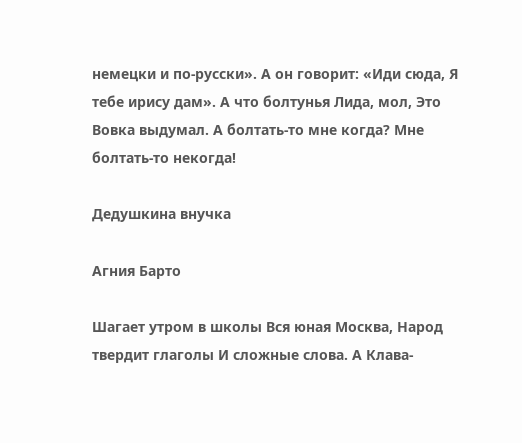немецки и по-русски». А он говорит: «Иди сюда, Я тебе ирису дам». А что болтунья Лида, мол, Это Вовка выдумал. А болтать-то мне когда? Мне болтать-то некогда!

Дедушкина внучка

Агния Барто

Шагает утром в школы Вся юная Москва, Народ твердит глаголы И сложные слова. А Клава-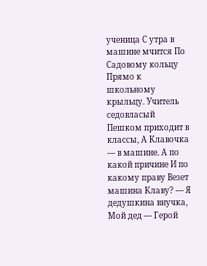ученица С утра в машине мчится По Садовому кольцу Прямо к школьному крыльцу. Учитель седовласый Пешком приходит в классы, А Клавочка — в машине. А по какой причине И по какому праву Везет машина Клаву? — Я дедушкина внучка, Мой дед — Герой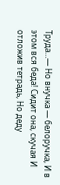Труда…— Но внучка — белоручка, И в этом вся беда! Сидит она, скучая И отложив тетрадь, Но деду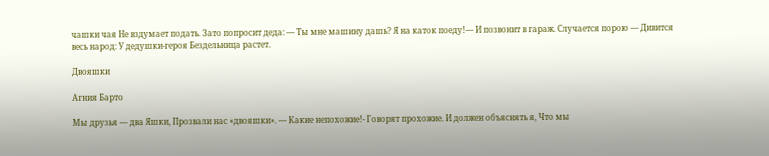чашки чая Не вздумает подать. Зато попросит деда: — Ты мне машину дашь? Я на каток поеду!— И позвонит в гараж. Случается порою — Дивится весь народ: У дедушки-героя Бездельница растет.

Двояшки

Агния Барто

Мы друзья — два Яшки, Прозвали нас «двояшки». — Какие непохожие!- Говорят прохожие. И должен объяснять я, Что мы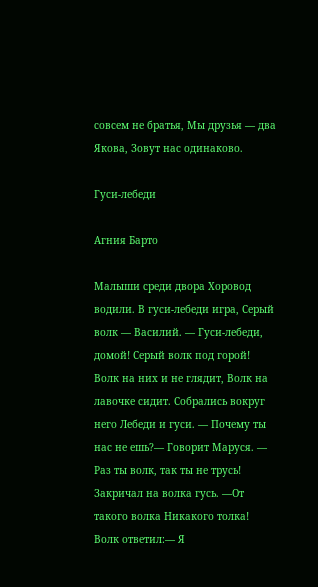совсем не братья, Мы друзья — два Якова, Зовут нас одинаково.

Гуси-лебеди

Агния Барто

Малыши среди двора Хоровод водили. В гуси-лебеди игра, Серый волк — Василий. — Гуси-лебеди, домой! Серый волк под горой! Волк на них и не глядит, Волк на лавочке сидит. Собрались вокруг него Лебеди и гуси. — Почему ты нас не ешь?— Говорит Маруся. — Раз ты волк, так ты не трусь! Закричал на волка гусь. —От такого волка Никакого толка! Волк ответил:— Я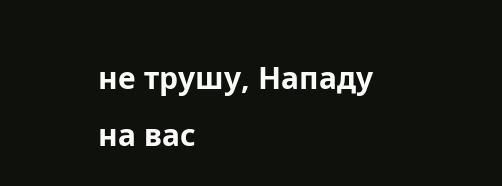не трушу, Нападу на вас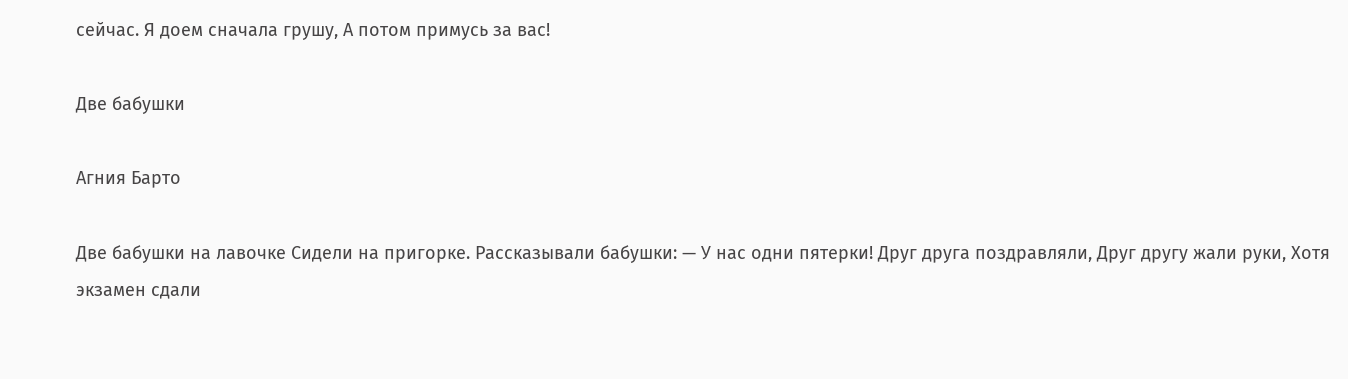сейчас. Я доем сначала грушу, А потом примусь за вас!

Две бабушки

Агния Барто

Две бабушки на лавочке Сидели на пригорке. Рассказывали бабушки: — У нас одни пятерки! Друг друга поздравляли, Друг другу жали руки, Хотя экзамен сдали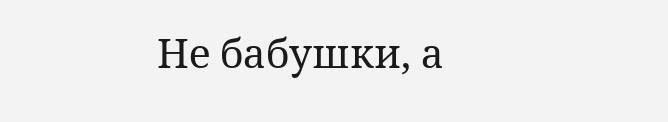Не бабушки, а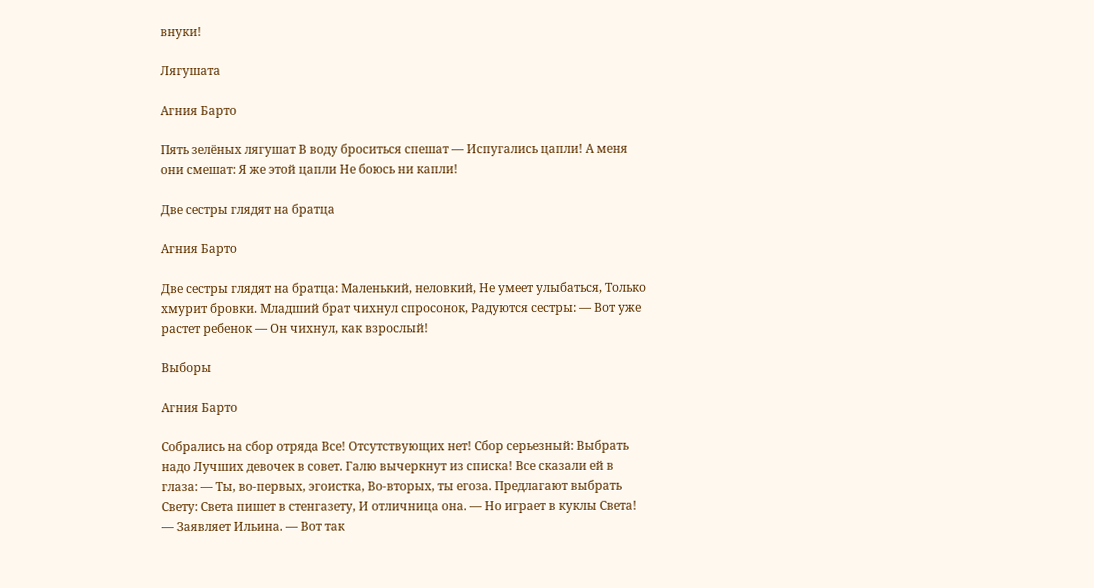внуки!

Лягушата

Агния Барто

Пять зелёных лягушат В воду броситься спешат — Испугались цапли! А меня они смешат: Я же этой цапли Не боюсь ни капли!

Две сестры глядят на братца

Агния Барто

Две сестры глядят на братца: Маленький, неловкий, Не умеет улыбаться, Только хмурит бровки. Младший брат чихнул спросонок, Радуются сестры: — Вот уже растет ребенок — Он чихнул, как взрослый!

Выборы

Агния Барто

Собрались на сбор отряда Все! Отсутствующих нет! Сбор серьезный: Выбрать надо Лучших девочек в совет. Галю вычеркнут из списка! Все сказали ей в глаза: — Ты, во-первых, эгоистка, Во-вторых, ты егоза. Предлагают выбрать Свету: Света пишет в стенгазету, И отличница она. — Но играет в куклы Света! — Заявляет Ильина. — Вот так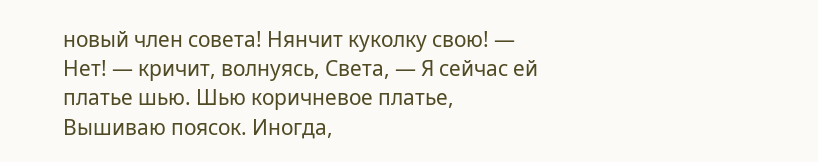новый член совета! Нянчит куколку свою! — Нет! — кричит, волнуясь, Света, — Я сейчас ей платье шью. Шью коричневое платье, Вышиваю поясок. Иногда,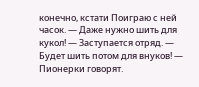конечно, кстати Поиграю с ней часок. — Даже нужно шить для кукол! — Заступается отряд. — Будет шить потом для внуков! — Пионерки говорят.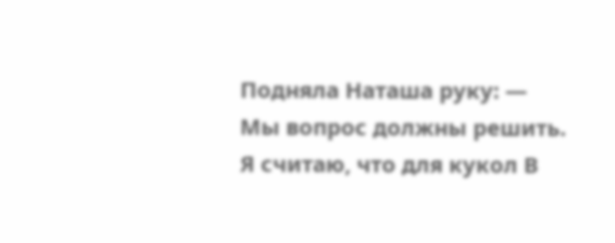Подняла Наташа руку: — Мы вопрос должны решить. Я считаю, что для кукол В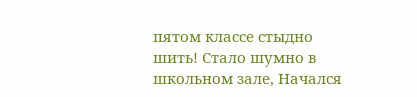пятом классе стыдно шить! Стало шумно в школьном зале, Начался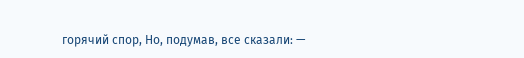горячий спор, Но, подумав, все сказали: —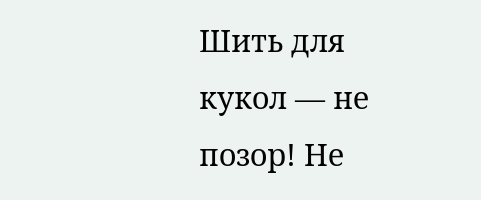Шить для кукол — не позор! Не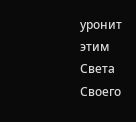уронит этим Света Своего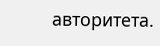авторитета.